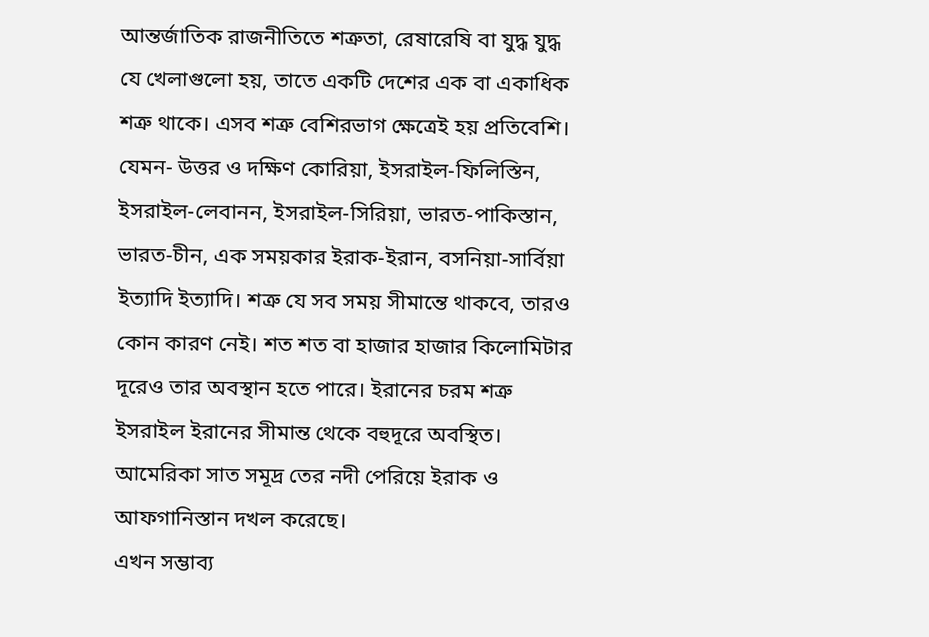আন্তর্জাতিক রাজনীতিতে শত্রুতা, রেষারেষি বা যুদ্ধ যুদ্ধ যে খেলাগুলো হয়, তাতে একটি দেশের এক বা একাধিক শত্রু থাকে। এসব শত্রু বেশিরভাগ ক্ষেত্রেই হয় প্রতিবেশি। যেমন- উত্তর ও দক্ষিণ কোরিয়া, ইসরাইল-ফিলিস্তিন, ইসরাইল-লেবানন, ইসরাইল-সিরিয়া, ভারত-পাকিস্তান, ভারত-চীন, এক সময়কার ইরাক-ইরান, বসনিয়া-সার্বিয়া ইত্যাদি ইত্যাদি। শত্রু যে সব সময় সীমান্তে থাকবে, তারও কোন কারণ নেই। শত শত বা হাজার হাজার কিলোমিটার দূরেও তার অবস্থান হতে পারে। ইরানের চরম শত্রু ইসরাইল ইরানের সীমান্ত থেকে বহুদূরে অবস্থিত। আমেরিকা সাত সমূদ্র তের নদী পেরিয়ে ইরাক ও আফগানিস্তান দখল করেছে।
এখন সম্ভাব্য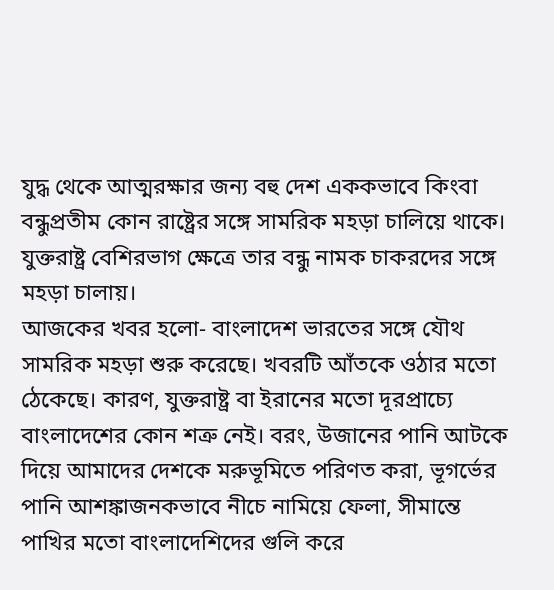যুদ্ধ থেকে আত্মরক্ষার জন্য বহু দেশ এককভাবে কিংবা বন্ধুপ্রতীম কোন রাষ্ট্রের সঙ্গে সামরিক মহড়া চালিয়ে থাকে। যুক্তরাষ্ট্র বেশিরভাগ ক্ষেত্রে তার বন্ধু নামক চাকরদের সঙ্গে মহড়া চালায়।
আজকের খবর হলো- বাংলাদেশ ভারতের সঙ্গে যৌথ সামরিক মহড়া শুরু করেছে। খবরটি আঁতকে ওঠার মতো ঠেকেছে। কারণ, যুক্তরাষ্ট্র বা ইরানের মতো দূরপ্রাচ্যে বাংলাদেশের কোন শত্রু নেই। বরং, উজানের পানি আটকে দিয়ে আমাদের দেশকে মরুভূমিতে পরিণত করা, ভূগর্ভের পানি আশঙ্কাজনকভাবে নীচে নামিয়ে ফেলা, সীমান্তে পাখির মতো বাংলাদেশিদের গুলি করে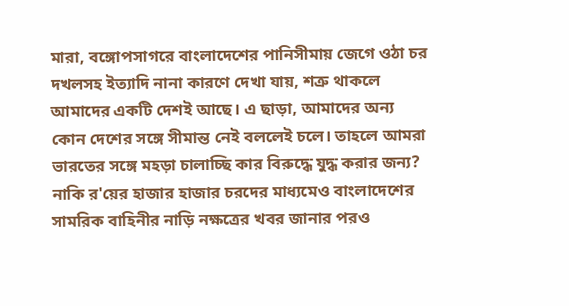মারা, বঙ্গোপসাগরে বাংলাদেশের পানিসীমায় জেগে ওঠা চর দখলসহ ইত্যাদি নানা কারণে দেখা যায়, শত্রু থাকলে আমাদের একটি দেশই আছে। এ ছাড়া, আমাদের অন্য কোন দেশের সঙ্গে সীমান্ত নেই বললেই চলে। তাহলে আমরা ভারতের সঙ্গে মহড়া চালাচ্ছি কার বিরুদ্ধে যুদ্ধ করার জন্য? নাকি র'য়ের হাজার হাজার চরদের মাধ্যমেও বাংলাদেশের সামরিক বাহিনীর নাড়ি নক্ষত্রের খবর জানার পরও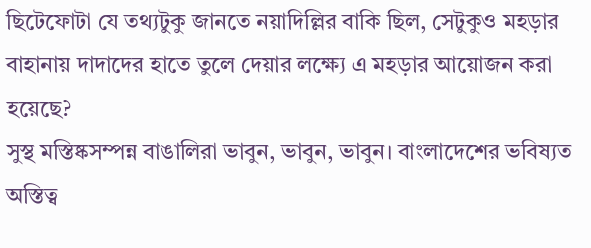ছিটেফোটা যে তথ্যটুকু জানতে নয়াদিল্লির বাকি ছিল, সেটুকুও মহড়ার বাহানায় দাদাদের হাতে তুলে দেয়ার লক্ষ্যে এ মহড়ার আয়োজন করা হয়েছে?
সুস্থ মস্তিষ্কসম্পন্ন বাঙালিরা ভাবুন, ভাবুন, ভাবুন। বাংলাদেশের ভবিষ্যত অস্তিত্ব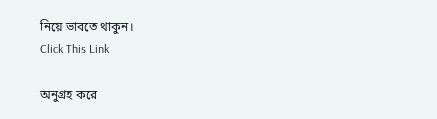নিয়ে ভাবতে থাকুন।
Click This Link

অনুগ্রহ করে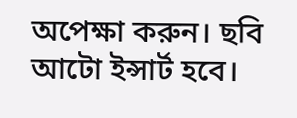অপেক্ষা করুন। ছবি আটো ইন্সার্ট হবে।